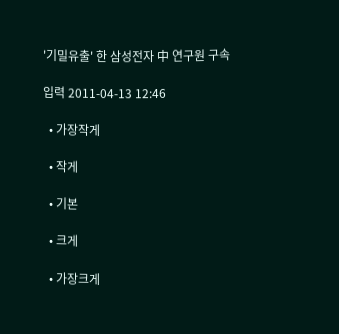'기밀유출' 한 삼성전자 中 연구원 구속

입력 2011-04-13 12:46

  • 가장작게

  • 작게

  • 기본

  • 크게

  • 가장크게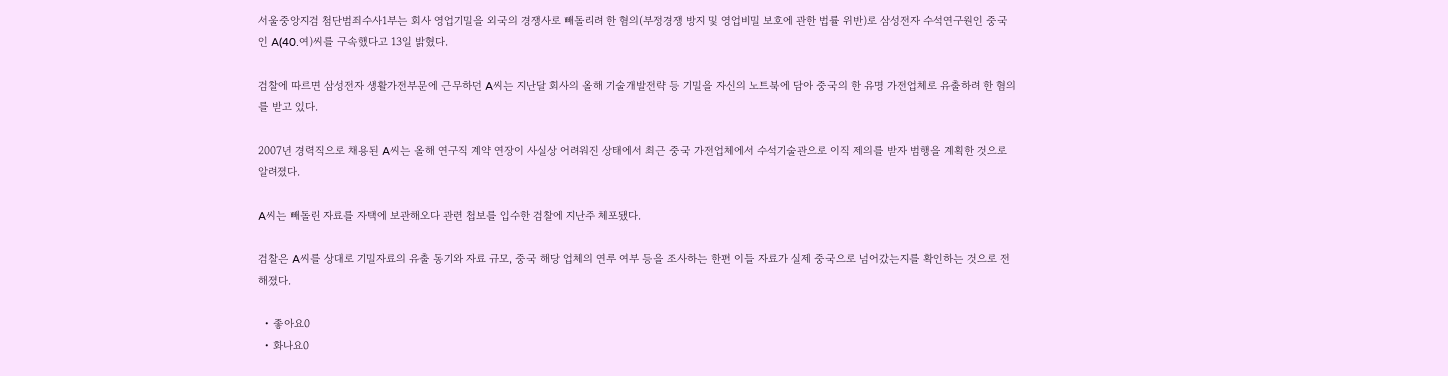서울중앙지검 첨단범죄수사1부는 회사 영업기밀을 외국의 경쟁사로 빼돌리려 한 혐의(부정경쟁 방지 및 영업비밀 보호에 관한 법률 위반)로 삼성전자 수석연구원인 중국인 A(40.여)씨를 구속했다고 13일 밝혔다.

검찰에 따르면 삼성전자 생활가전부문에 근무하던 A씨는 지난달 회사의 올해 기술개발전략 등 기밀을 자신의 노트북에 담아 중국의 한 유명 가전업체로 유출하려 한 혐의를 받고 있다.

2007년 경력직으로 채용된 A씨는 올해 연구직 계약 연장이 사실상 어려워진 상태에서 최근 중국 가전업체에서 수석기술관으로 이직 제의를 받자 범행을 계획한 것으로 알려졌다.

A씨는 빼돌린 자료를 자택에 보관해오다 관련 첩보를 입수한 검찰에 지난주 체포됐다.

검찰은 A씨를 상대로 기밀자료의 유출 동기와 자료 규모, 중국 해당 업체의 연루 여부 등을 조사하는 한편 이들 자료가 실제 중국으로 넘어갔는지를 확인하는 것으로 전해졌다.

  • 좋아요0
  • 화나요0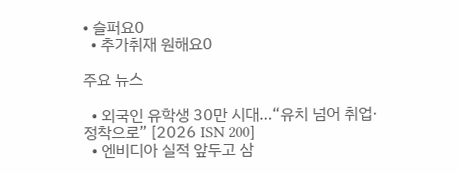• 슬퍼요0
  • 추가취재 원해요0

주요 뉴스

  • 외국인 유학생 30만 시대…“유치 넘어 취업·정착으로” [2026 ISN 200]
  • 엔비디아 실적 앞두고 삼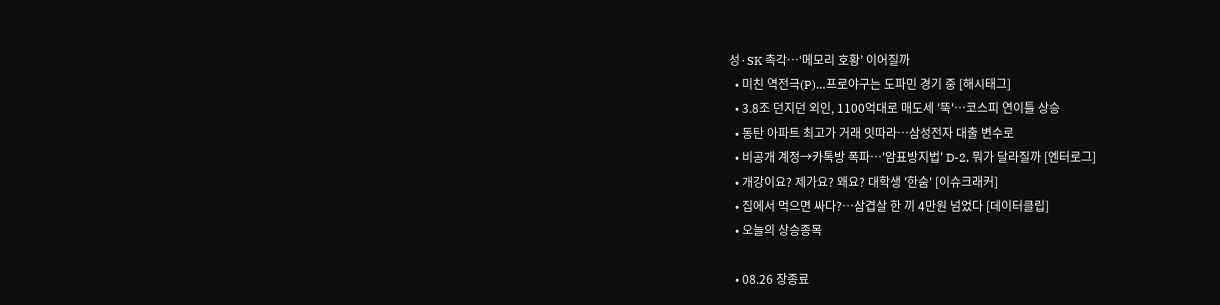성·SK 촉각…‘메모리 호황’ 이어질까
  • 미친 역전극(P)…프로야구는 도파민 경기 중 [해시태그]
  • 3.8조 던지던 외인, 1100억대로 매도세 '뚝'…코스피 연이틀 상승
  • 동탄 아파트 최고가 거래 잇따라⋯삼성전자 대출 변수로
  • 비공개 계정→카톡방 폭파⋯'암표방지법' D-2, 뭐가 달라질까 [엔터로그]
  • 개강이요? 제가요? 왜요? 대학생 '한숨' [이슈크래커]
  • 집에서 먹으면 싸다?…삼겹살 한 끼 4만원 넘었다 [데이터클립]
  • 오늘의 상승종목

  • 08.26 장종료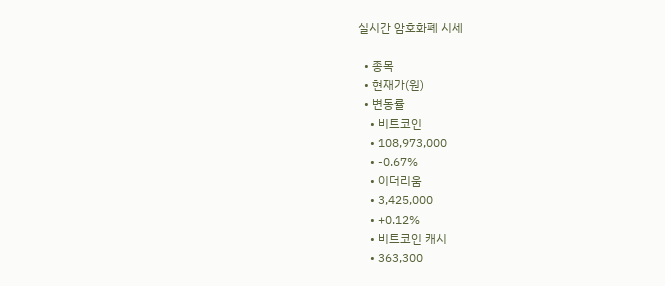실시간 암호화폐 시세

  • 종목
  • 현재가(원)
  • 변동률
    • 비트코인
    • 108,973,000
    • -0.67%
    • 이더리움
    • 3,425,000
    • +0.12%
    • 비트코인 캐시
    • 363,300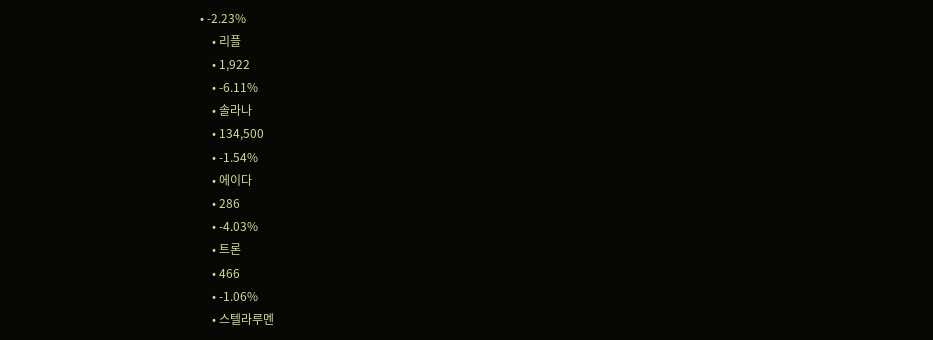• -2.23%
    • 리플
    • 1,922
    • -6.11%
    • 솔라나
    • 134,500
    • -1.54%
    • 에이다
    • 286
    • -4.03%
    • 트론
    • 466
    • -1.06%
    • 스텔라루멘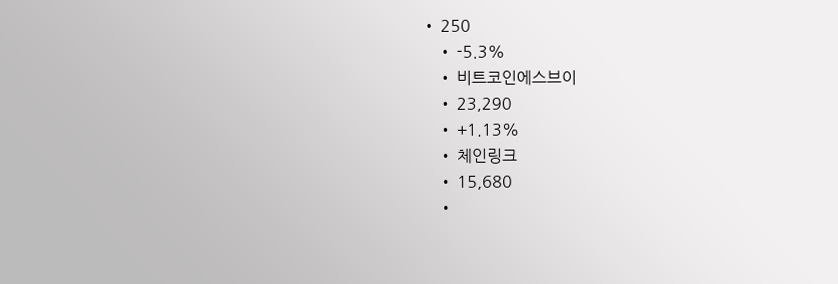• 250
    • -5.3%
    • 비트코인에스브이
    • 23,290
    • +1.13%
    • 체인링크
    • 15,680
    •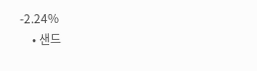-2.24%
    • 샌드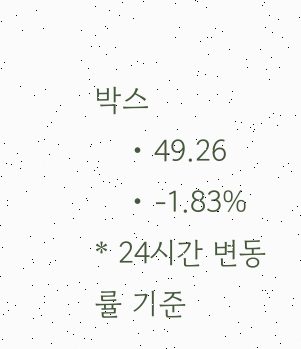박스
    • 49.26
    • -1.83%
* 24시간 변동률 기준